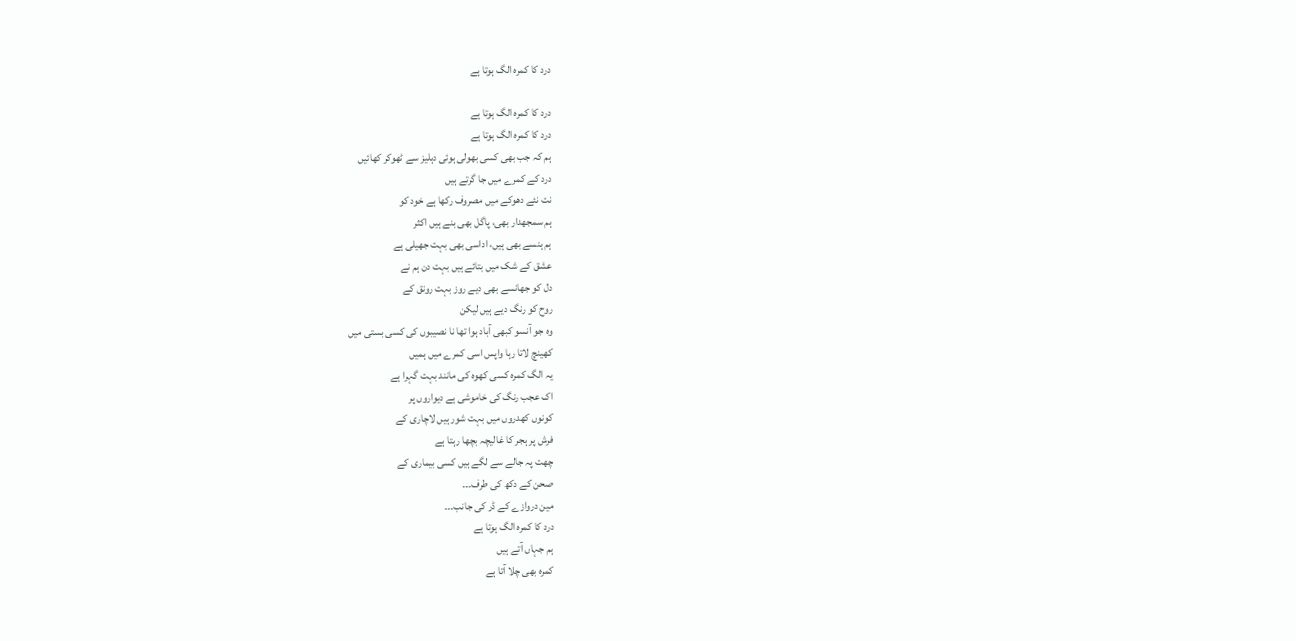درد کا کمرہ الگ ہوتا ہے

درد کا کمرہ الگ ہوتا ہے
درد کا کمرہ الگ ہوتا ہے
ہم کہ جب بھی کسی بھولی ہوئی دہلیز سے ٹھوکر کھائیں
درد کے کمرے میں جا گرتے ہیں
نت نئے دھوکے میں مصروف رکھا ہے خود کو
ہم سمجھدار بھی، پاگل بھی بنے ہیں اکثر
ہم ہنسے بھی ہیں، اداسی بھی بہت جھیلی ہے
عشق کے شک میں بتائے ہیں بہت دن ہم نے
دل کو جھانسے بھی دیے روز بہت رونق کے
روح کو رنگ دیے ہیں لیکن
وہ جو آنسو کبھی آباد ہوا تھا نا نصیبوں کی کسی بستی میں
کھینچ لاتا رہا واپس اسی کمرے میں ہمیں
یہ الگ کمرہ کسی کھوہ کی مانند بہت گہرا ہے
اک عجب رنگ کی خاموشی ہے دیواروں پر
کونوں کھدروں میں بہت شور ہیں لاچاری کے
فرش پر ہجر کا غالیچہ بچھا رہتا ہے
چھت پہ جالے سے لگے ہیں کسی بیماری کے
صحن کے دکھ کی طرف۔۔۔
مین دروازے کے ڈر کی جانب۔۔۔
درد کا کمرہ الگ ہوتا ہے
ہم جہاں آتے ہیں
کمرہ بھی چلا آتا ہے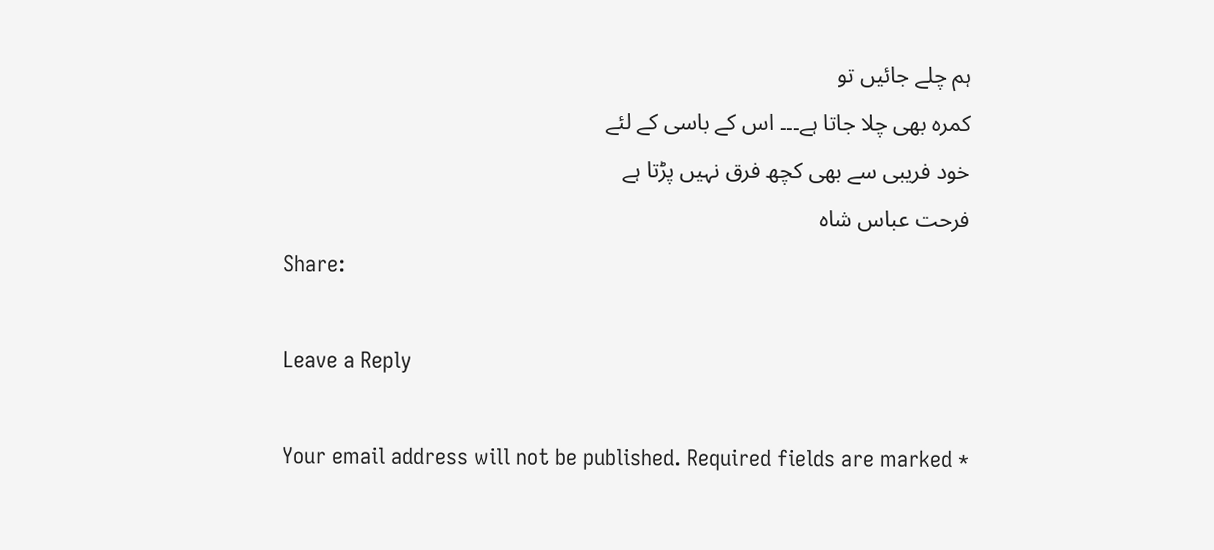ہم چلے جائیں تو
کمرہ بھی چلا جاتا ہے۔۔۔ اس کے باسی کے لئے
خود فریبی سے بھی کچھ فرق نہیں پڑتا ہے
فرحت عباس شاہ
Share:

Leave a Reply

Your email address will not be published. Required fields are marked *